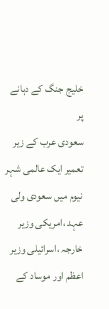خلیج جنگ کے دہانے پر
سعودی عرب کے زیر تعمیر ایک عالمی شہر نیوم میں سعودی ولی عہد ،امریکی وزیر خارجہ ،اسرائیلی وزیر اعظم اور موساد کے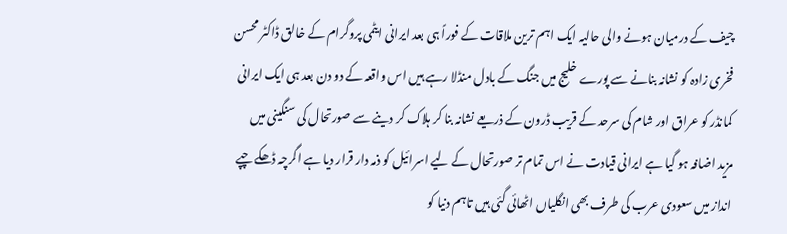چیف کے درمیان ہونے والی حالیہ ایک اہم ترین ملاقات کے فوراً ہی بعد ایرانی ایٹمی پروگرام کے خالق ڈاکٹر محسن فخری زادہ کو نشانہ بنانے سے پورے خلیج میں جنگ کے بادل منڈلا رہے ہیں اس واقعہ کے دو دن بعد ہی ایک ایرانی کمانڈر کو عراق اور شام کی سرحد کے قریب ڈرون کے ذریعے نشانہ بنا کر ہلاک کر دینے سے صورتحال کی سنگینی میں مزید اضافہ ہو گیا ہے ایرانی قیادت نے اس تمام تر صورتحال کے لیے اسرائیل کو ذمہ دار قرار دیا ہے اگرچہ ڈھکے چپے انداز میں سعودی عرب کی طرف بھی انگلیاں اٹھائی گئی ہیں تاہم دنیا کو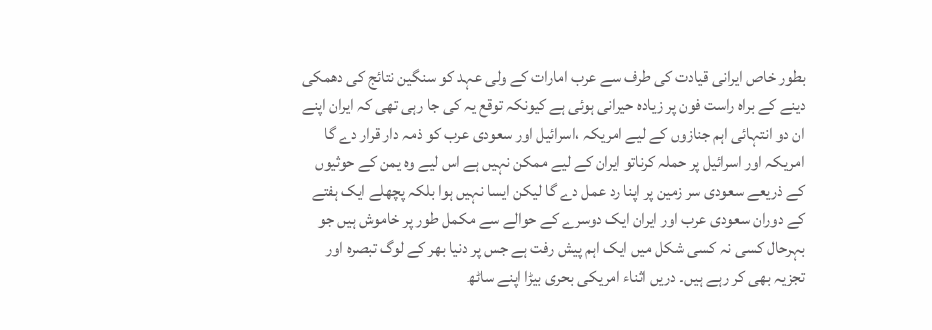بطور خاص ایرانی قیادت کی طرف سے عرب امارات کے ولی عہد کو سنگین نتائج کی دھمکی دینے کے براہ راست فون پر زیادہ حیرانی ہوئی ہے کیونکہ توقع یہ کی جا رہی تھی کہ ایران اپنے ان دو انتہائی اہم جنازوں کے لیے امریکہ ،اسرائیل اور سعودی عرب کو ذمہ دار قرار دے گا امریکہ اور اسرائیل پر حملہ کرناتو ایران کے لیے ممکن نہیں ہے اس لیے وہ یمن کے حوثیوں کے ذریعے سعودی سر زمین پر اپنا رد عمل دے گا لیکن ایسا نہیں ہوا بلکہ پچھلے ایک ہفتے کے دوران سعودی عرب اور ایران ایک دوسرے کے حوالے سے مکمل طور پر خاموش ہیں جو بہرحال کسی نہ کسی شکل میں ایک اہم پیش رفت ہے جس پر دنیا بھر کے لوگ تبصرہ اور تجزیہ بھی کر رہے ہیں۔ دریں اثناء امریکی بحری بیڑا اپنے ساٹھ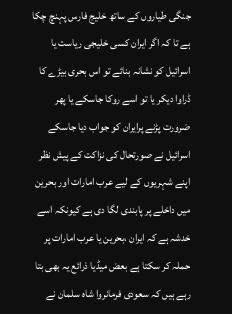جنگی طیاروں کے ساتھ خلیج فارس پہنچ چکا ہے تا کہ اگر ایران کسی خلیجی ریاست یا اسرائیل کو نشانہ بنائے تو اس بحری بیڑے کا ڈراوا دیکر یا تو اسے روکا جاسکے یا پھر ضرورت پڑنے پرایران کو جواب دیا جاسکے اسرائیل نے صورتحال کی نزاکت کے پیش نظر اپنے شہریوں کے لیے عرب امارات اور بحرین میں داخلے پر پابندی لگا دی ہے کیونکہ اسے خدشہ ہے کہ ایران ،بحرین یا عرب امارات پر حملہ کر سکتا ہے بعض میڈیا ذرائع یہ بھی بتا رہے ہیں کہ سعودی فرمانروا شاہ سلمان نے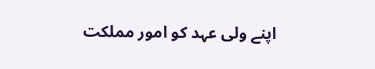اپنے ولی عہد کو امور مملکت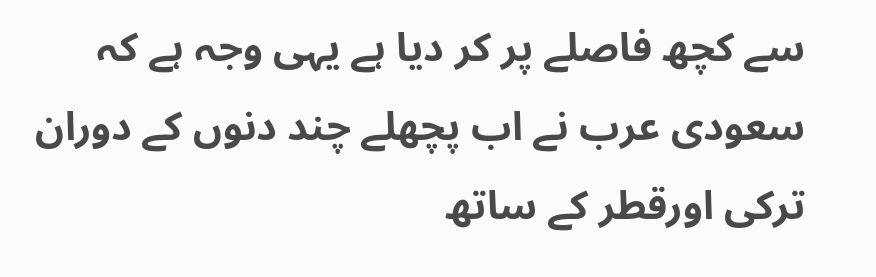سے کچھ فاصلے پر کر دیا ہے یہی وجہ ہے کہ سعودی عرب نے اب پچھلے چند دنوں کے دوران ترکی اورقطر کے ساتھ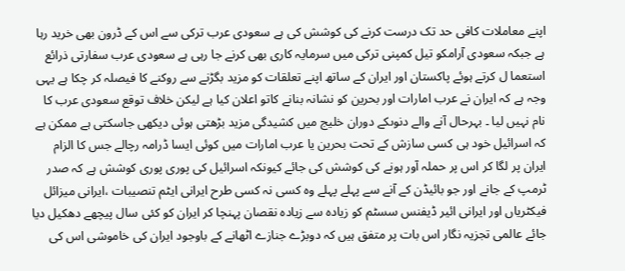اپنے معاملات کافی حد تک درست کرنے کی کوشش کی ہے سعودی عرب ترکی سے اس کے ڈرون بھی خرید رہا ہے جبکہ سعودی آرامکو تیل کمپنی ترکی میں سرمایہ کاری بھی کرنے جا رہی ہے سعودی عرب سفارتی ذرائع استعما ل کرتے ہوئے پاکستان اور ایران کے ساتھ اپنے تعلقات کو مزید بگڑنے سے روکنے کا فیصلہ کر چکا ہے یہی وجہ ہے کہ ایران نے عرب امارات اور بحرین کو نشانہ بنانے کاتو اعلان کیا ہے لیکن خلاف توقع سعودی عرب کا نام نہیں لیا ۔ بہرحال آنے والے دنوںکے دوران خلیج میں کشیدگی مزید بڑھتی ہوئی دیکھی جاسکتی ہے ممکن ہے کہ اسرائیل خود ہی کسی سازش کے تحت بحرین یا عرب امارات میں کوئی ایسا ڈرامہ رچالے جس کا الزام ایران پر لگا کر اس پر حملہ آور ہونے کی کوشش کی جائے کیونکہ اسرائیل کی پوری پوری کوشش ہے کہ صدر ٹرمپ کے جانے اور جو بائیڈن کے آنے سے پہلے پہلے وہ کسی نہ کسی طرح ایرانی ایٹم تنصیبات ،ایرانی میزائل فیکٹریاں اور ایرانی ائیر ڈیفنس سسٹم کو زیادہ سے زیادہ نقصان پہنچا کر ایران کو کئی سال پیچھے دھکیل دیا جائے عالمی تجزیہ نگار اس بات پر متفق ہیں کہ دوبڑے جنازے اٹھانے کے باوجود ایران کی خاموشی اس کی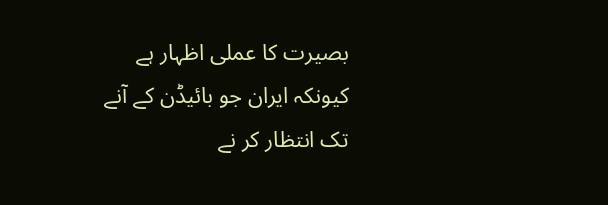بصیرت کا عملی اظہار ہے کیونکہ ایران جو بائیڈن کے آنے تک انتظار کر نے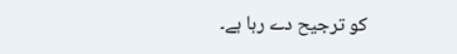کو ترجیح دے رہا ہے۔